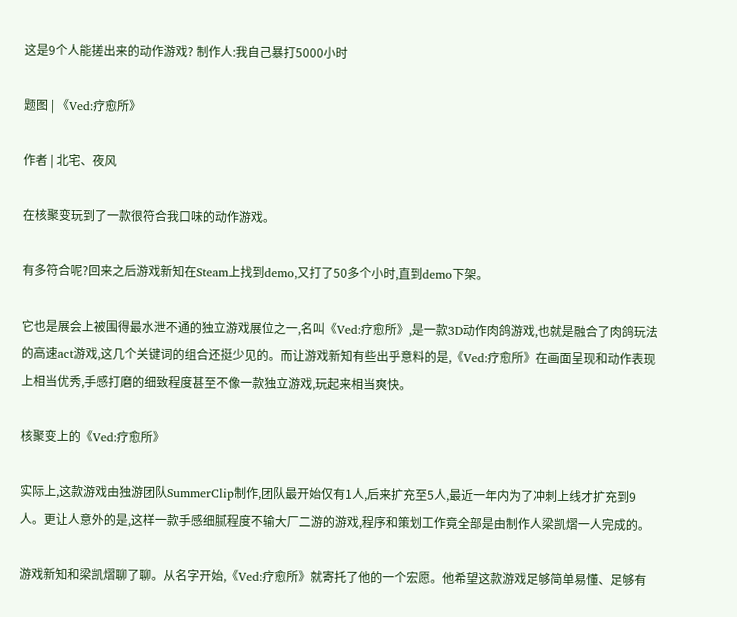这是9个人能搓出来的动作游戏? 制作人:我自己暴打5000小时

题图 | 《Ved:疗愈所》

作者 | 北宅、夜风

在核聚变玩到了一款很符合我口味的动作游戏。

有多符合呢?回来之后游戏新知在Steam上找到demo,又打了50多个小时,直到demo下架。

它也是展会上被围得最水泄不通的独立游戏展位之一,名叫《Ved:疗愈所》,是一款3D动作肉鸽游戏,也就是融合了肉鸽玩法的高速act游戏,这几个关键词的组合还挺少见的。而让游戏新知有些出乎意料的是,《Ved:疗愈所》在画面呈现和动作表现上相当优秀,手感打磨的细致程度甚至不像一款独立游戏,玩起来相当爽快。

核聚变上的《Ved:疗愈所》

实际上,这款游戏由独游团队SummerClip制作,团队最开始仅有1人,后来扩充至5人,最近一年内为了冲刺上线才扩充到9人。更让人意外的是,这样一款手感细腻程度不输大厂二游的游戏,程序和策划工作竟全部是由制作人梁凯熠一人完成的。

游戏新知和梁凯熠聊了聊。从名字开始,《Ved:疗愈所》就寄托了他的一个宏愿。他希望这款游戏足够简单易懂、足够有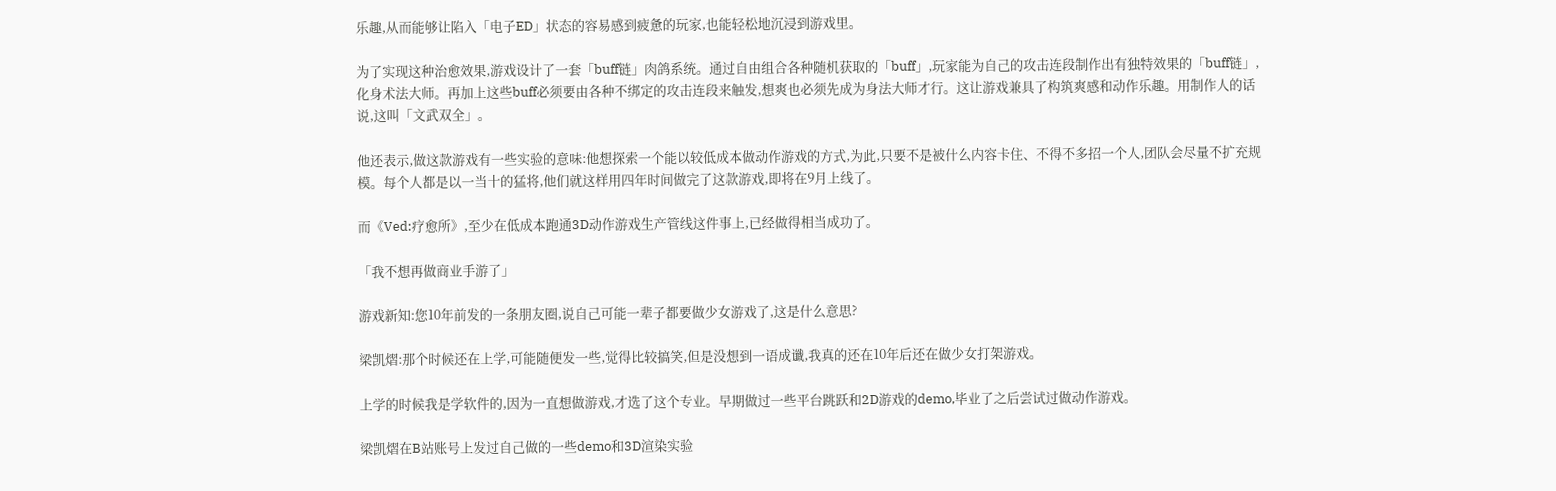乐趣,从而能够让陷入「电子ED」状态的容易感到疲惫的玩家,也能轻松地沉浸到游戏里。

为了实现这种治愈效果,游戏设计了一套「buff链」肉鸽系统。通过自由组合各种随机获取的「buff」,玩家能为自己的攻击连段制作出有独特效果的「buff链」,化身术法大师。再加上这些buff必须要由各种不绑定的攻击连段来触发,想爽也必须先成为身法大师才行。这让游戏兼具了构筑爽感和动作乐趣。用制作人的话说,这叫「文武双全」。

他还表示,做这款游戏有一些实验的意味:他想探索一个能以较低成本做动作游戏的方式,为此,只要不是被什么内容卡住、不得不多招一个人,团队会尽量不扩充规模。每个人都是以一当十的猛将,他们就这样用四年时间做完了这款游戏,即将在9月上线了。

而《Ved:疗愈所》,至少在低成本跑通3D动作游戏生产管线这件事上,已经做得相当成功了。

「我不想再做商业手游了」

游戏新知:您10年前发的一条朋友圈,说自己可能一辈子都要做少女游戏了,这是什么意思?

梁凯熠:那个时候还在上学,可能随便发一些,觉得比较搞笑,但是没想到一语成谶,我真的还在10年后还在做少女打架游戏。

上学的时候我是学软件的,因为一直想做游戏,才选了这个专业。早期做过一些平台跳跃和2D游戏的demo,毕业了之后尝试过做动作游戏。

梁凯熠在B站账号上发过自己做的一些demo和3D渲染实验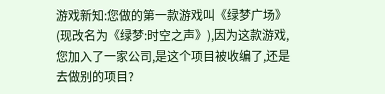游戏新知:您做的第一款游戏叫《绿梦广场》(现改名为《绿梦:时空之声》),因为这款游戏,您加入了一家公司,是这个项目被收编了,还是去做别的项目?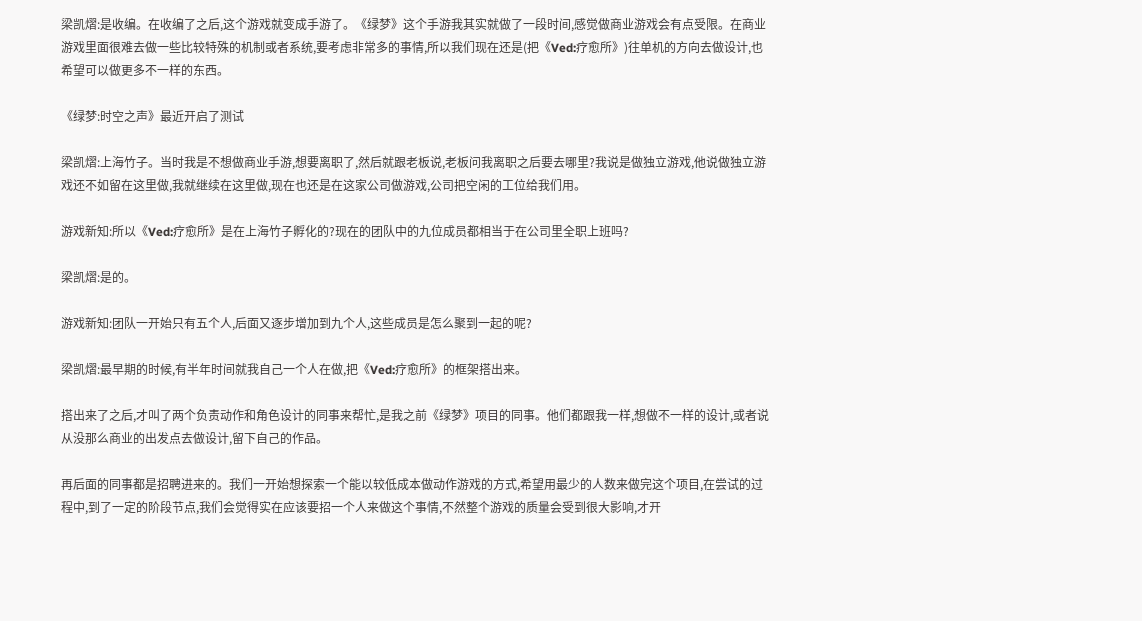梁凯熠:是收编。在收编了之后,这个游戏就变成手游了。《绿梦》这个手游我其实就做了一段时间,感觉做商业游戏会有点受限。在商业游戏里面很难去做一些比较特殊的机制或者系统,要考虑非常多的事情,所以我们现在还是(把《Ved:疗愈所》)往单机的方向去做设计,也希望可以做更多不一样的东西。

《绿梦:时空之声》最近开启了测试

梁凯熠:上海竹子。当时我是不想做商业手游,想要离职了,然后就跟老板说,老板问我离职之后要去哪里?我说是做独立游戏,他说做独立游戏还不如留在这里做,我就继续在这里做,现在也还是在这家公司做游戏,公司把空闲的工位给我们用。

游戏新知:所以《Ved:疗愈所》是在上海竹子孵化的?现在的团队中的九位成员都相当于在公司里全职上班吗?

梁凯熠:是的。

游戏新知:团队一开始只有五个人,后面又逐步增加到九个人,这些成员是怎么聚到一起的呢?

梁凯熠:最早期的时候,有半年时间就我自己一个人在做,把《Ved:疗愈所》的框架搭出来。

搭出来了之后,才叫了两个负责动作和角色设计的同事来帮忙,是我之前《绿梦》项目的同事。他们都跟我一样,想做不一样的设计,或者说从没那么商业的出发点去做设计,留下自己的作品。

再后面的同事都是招聘进来的。我们一开始想探索一个能以较低成本做动作游戏的方式,希望用最少的人数来做完这个项目,在尝试的过程中,到了一定的阶段节点,我们会觉得实在应该要招一个人来做这个事情,不然整个游戏的质量会受到很大影响,才开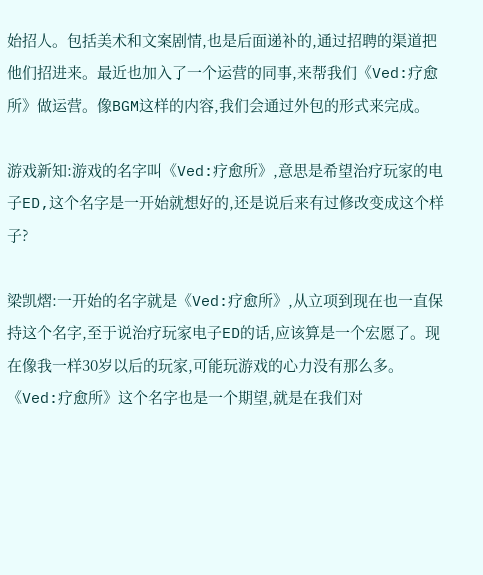始招人。包括美术和文案剧情,也是后面递补的,通过招聘的渠道把他们招进来。最近也加入了一个运营的同事,来帮我们《Ved:疗愈所》做运营。像BGM这样的内容,我们会通过外包的形式来完成。

游戏新知:游戏的名字叫《Ved:疗愈所》,意思是希望治疗玩家的电子ED,这个名字是一开始就想好的,还是说后来有过修改变成这个样子?

梁凯熠:一开始的名字就是《Ved:疗愈所》,从立项到现在也一直保持这个名字,至于说治疗玩家电子ED的话,应该算是一个宏愿了。现在像我一样30岁以后的玩家,可能玩游戏的心力没有那么多。《Ved:疗愈所》这个名字也是一个期望,就是在我们对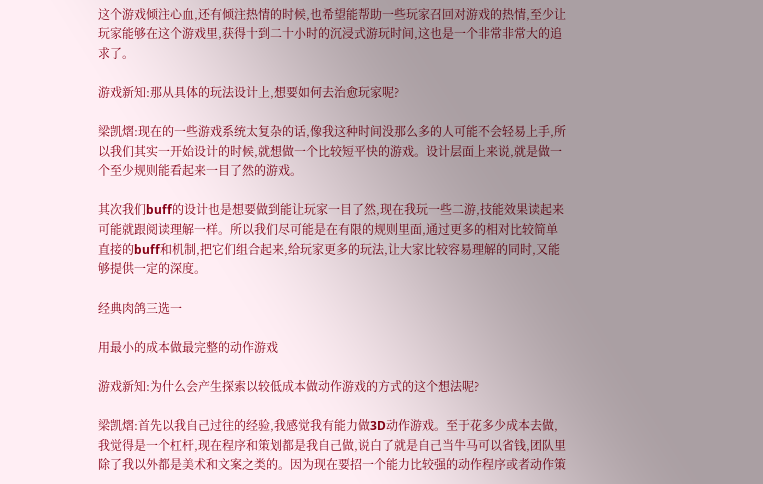这个游戏倾注心血,还有倾注热情的时候,也希望能帮助一些玩家召回对游戏的热情,至少让玩家能够在这个游戏里,获得十到二十小时的沉浸式游玩时间,这也是一个非常非常大的追求了。

游戏新知:那从具体的玩法设计上,想要如何去治愈玩家呢?

梁凯熠:现在的一些游戏系统太复杂的话,像我这种时间没那么多的人可能不会轻易上手,所以我们其实一开始设计的时候,就想做一个比较短平快的游戏。设计层面上来说,就是做一个至少规则能看起来一目了然的游戏。

其次我们buff的设计也是想要做到能让玩家一目了然,现在我玩一些二游,技能效果读起来可能就跟阅读理解一样。所以我们尽可能是在有限的规则里面,通过更多的相对比较简单直接的buff和机制,把它们组合起来,给玩家更多的玩法,让大家比较容易理解的同时,又能够提供一定的深度。

经典肉鸽三选一

用最小的成本做最完整的动作游戏

游戏新知:为什么会产生探索以较低成本做动作游戏的方式的这个想法呢?

梁凯熠:首先以我自己过往的经验,我感觉我有能力做3D动作游戏。至于花多少成本去做,我觉得是一个杠杆,现在程序和策划都是我自己做,说白了就是自己当牛马可以省钱,团队里除了我以外都是美术和文案之类的。因为现在要招一个能力比较强的动作程序或者动作策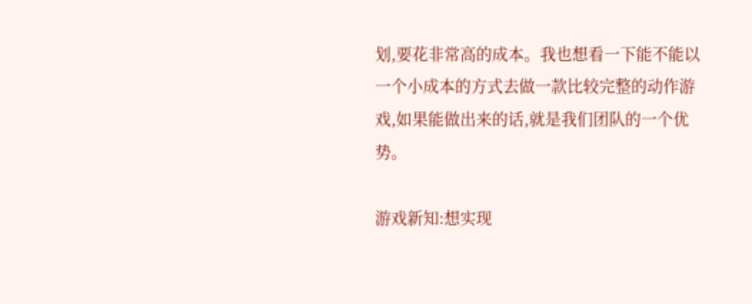划,要花非常高的成本。我也想看一下能不能以一个小成本的方式去做一款比较完整的动作游戏,如果能做出来的话,就是我们团队的一个优势。

游戏新知:想实现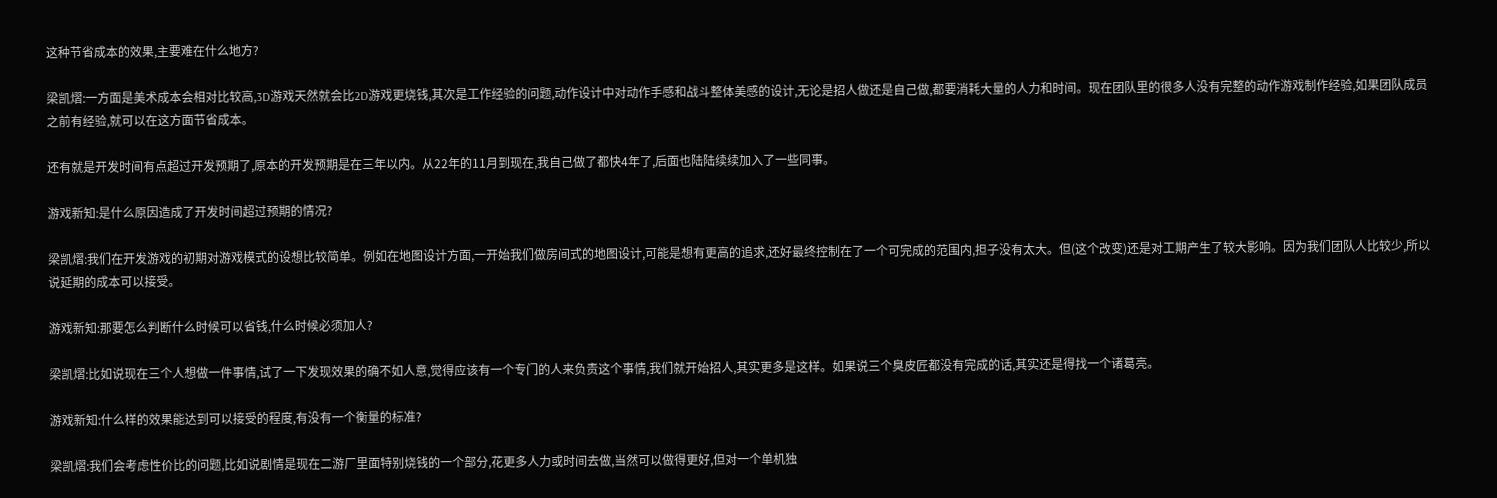这种节省成本的效果,主要难在什么地方?

梁凯熠:一方面是美术成本会相对比较高,3D游戏天然就会比2D游戏更烧钱,其次是工作经验的问题,动作设计中对动作手感和战斗整体美感的设计,无论是招人做还是自己做,都要消耗大量的人力和时间。现在团队里的很多人没有完整的动作游戏制作经验,如果团队成员之前有经验,就可以在这方面节省成本。

还有就是开发时间有点超过开发预期了,原本的开发预期是在三年以内。从22年的11月到现在,我自己做了都快4年了,后面也陆陆续续加入了一些同事。

游戏新知:是什么原因造成了开发时间超过预期的情况?

梁凯熠:我们在开发游戏的初期对游戏模式的设想比较简单。例如在地图设计方面,一开始我们做房间式的地图设计,可能是想有更高的追求,还好最终控制在了一个可完成的范围内,担子没有太大。但(这个改变)还是对工期产生了较大影响。因为我们团队人比较少,所以说延期的成本可以接受。

游戏新知:那要怎么判断什么时候可以省钱,什么时候必须加人?

梁凯熠:比如说现在三个人想做一件事情,试了一下发现效果的确不如人意,觉得应该有一个专门的人来负责这个事情,我们就开始招人,其实更多是这样。如果说三个臭皮匠都没有完成的话,其实还是得找一个诸葛亮。

游戏新知:什么样的效果能达到可以接受的程度,有没有一个衡量的标准?

梁凯熠:我们会考虑性价比的问题,比如说剧情是现在二游厂里面特别烧钱的一个部分,花更多人力或时间去做,当然可以做得更好,但对一个单机独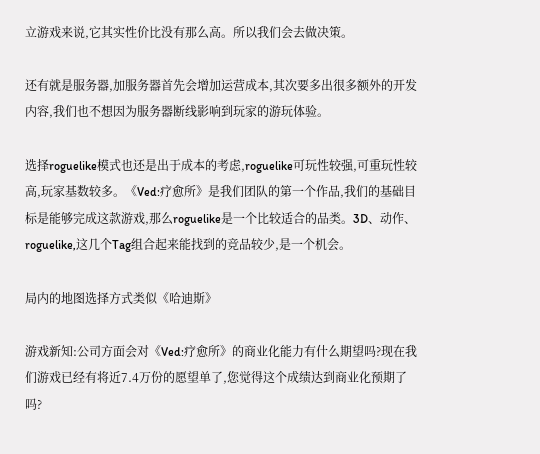立游戏来说,它其实性价比没有那么高。所以我们会去做决策。

还有就是服务器,加服务器首先会增加运营成本,其次要多出很多额外的开发内容,我们也不想因为服务器断线影响到玩家的游玩体验。

选择roguelike模式也还是出于成本的考虑,roguelike可玩性较强,可重玩性较高,玩家基数较多。《Ved:疗愈所》是我们团队的第一个作品,我们的基础目标是能够完成这款游戏,那么roguelike是一个比较适合的品类。3D、动作、roguelike,这几个Tag组合起来能找到的竞品较少,是一个机会。

局内的地图选择方式类似《哈迪斯》

游戏新知:公司方面会对《Ved:疗愈所》的商业化能力有什么期望吗?现在我们游戏已经有将近7.4万份的愿望单了,您觉得这个成绩达到商业化预期了吗?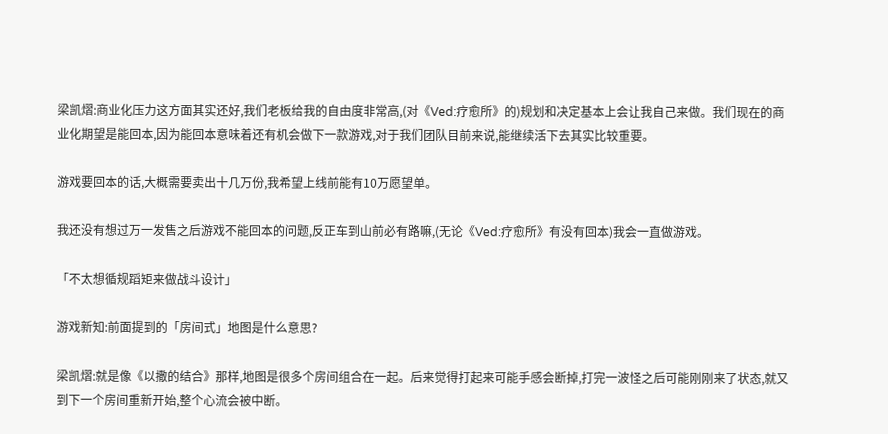梁凯熠:商业化压力这方面其实还好,我们老板给我的自由度非常高,(对《Ved:疗愈所》的)规划和决定基本上会让我自己来做。我们现在的商业化期望是能回本,因为能回本意味着还有机会做下一款游戏,对于我们团队目前来说,能继续活下去其实比较重要。

游戏要回本的话,大概需要卖出十几万份,我希望上线前能有10万愿望单。

我还没有想过万一发售之后游戏不能回本的问题,反正车到山前必有路嘛,(无论《Ved:疗愈所》有没有回本)我会一直做游戏。

「不太想循规蹈矩来做战斗设计」

游戏新知:前面提到的「房间式」地图是什么意思?

梁凯熠:就是像《以撒的结合》那样,地图是很多个房间组合在一起。后来觉得打起来可能手感会断掉,打完一波怪之后可能刚刚来了状态,就又到下一个房间重新开始,整个心流会被中断。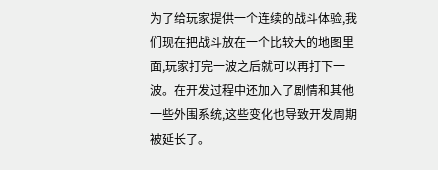为了给玩家提供一个连续的战斗体验,我们现在把战斗放在一个比较大的地图里面,玩家打完一波之后就可以再打下一波。在开发过程中还加入了剧情和其他一些外围系统,这些变化也导致开发周期被延长了。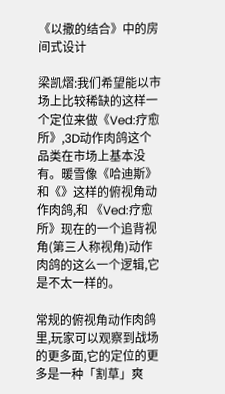《以撒的结合》中的房间式设计

梁凯熠:我们希望能以市场上比较稀缺的这样一个定位来做《Ved:疗愈所》,3D动作肉鸽这个品类在市场上基本没有。暖雪像《哈迪斯》和《》这样的俯视角动作肉鸽,和 《Ved:疗愈所》现在的一个追背视角(第三人称视角)动作肉鸽的这么一个逻辑,它是不太一样的。

常规的俯视角动作肉鸽里,玩家可以观察到战场的更多面,它的定位的更多是一种「割草」爽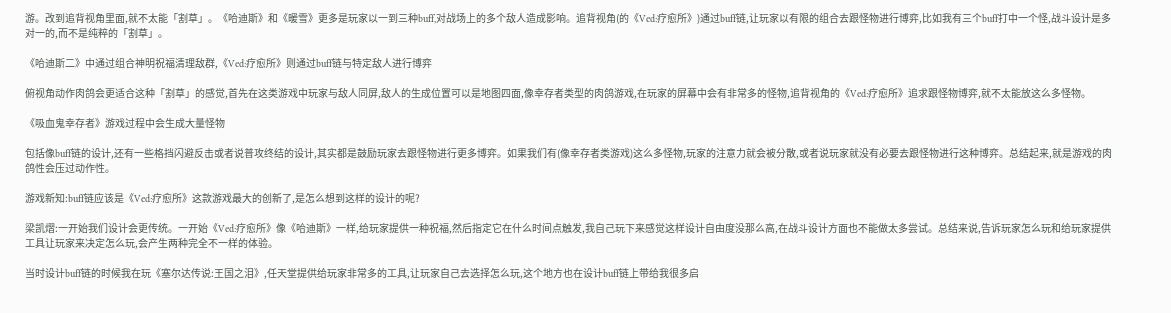游。改到追背视角里面,就不太能「割草」。《哈迪斯》和《暖雪》更多是玩家以一到三种buff,对战场上的多个敌人造成影响。追背视角(的《Ved:疗愈所》)通过buff链,让玩家以有限的组合去跟怪物进行博弈,比如我有三个buff打中一个怪,战斗设计是多对一的,而不是纯粹的「割草」。

《哈迪斯二》中通过组合神明祝福清理敌群,《Ved:疗愈所》则通过buff链与特定敌人进行博弈

俯视角动作肉鸽会更适合这种「割草」的感觉,首先在这类游戏中玩家与敌人同屏,敌人的生成位置可以是地图四面,像幸存者类型的肉鸽游戏,在玩家的屏幕中会有非常多的怪物,追背视角的《Ved:疗愈所》追求跟怪物博弈,就不太能放这么多怪物。

《吸血鬼幸存者》游戏过程中会生成大量怪物

包括像buff链的设计,还有一些格挡闪避反击或者说普攻终结的设计,其实都是鼓励玩家去跟怪物进行更多博弈。如果我们有(像幸存者类游戏)这么多怪物,玩家的注意力就会被分散,或者说玩家就没有必要去跟怪物进行这种博弈。总结起来,就是游戏的肉鸽性会压过动作性。

游戏新知:buff链应该是《Ved:疗愈所》这款游戏最大的创新了,是怎么想到这样的设计的呢?

梁凯熠:一开始我们设计会更传统。一开始《Ved:疗愈所》像《哈迪斯》一样,给玩家提供一种祝福,然后指定它在什么时间点触发,我自己玩下来感觉这样设计自由度没那么高,在战斗设计方面也不能做太多尝试。总结来说,告诉玩家怎么玩和给玩家提供工具让玩家来决定怎么玩,会产生两种完全不一样的体验。

当时设计buff链的时候我在玩《塞尔达传说:王国之泪》,任天堂提供给玩家非常多的工具,让玩家自己去选择怎么玩,这个地方也在设计buff链上带给我很多启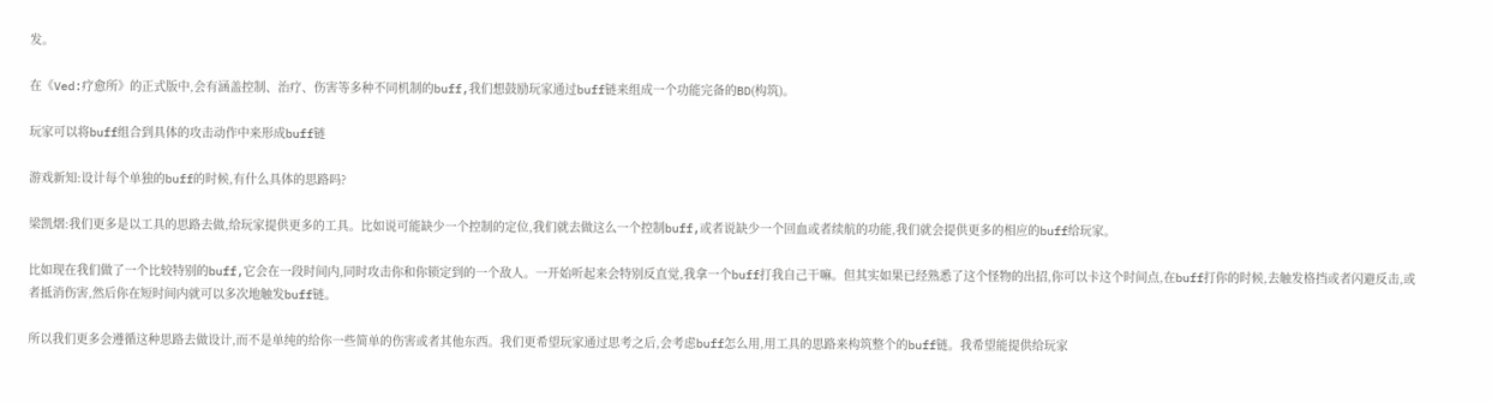发。

在《Ved:疗愈所》的正式版中,会有涵盖控制、治疗、伤害等多种不同机制的buff,我们想鼓励玩家通过buff链来组成一个功能完备的BD(构筑)。

玩家可以将buff组合到具体的攻击动作中来形成buff链

游戏新知:设计每个单独的buff的时候,有什么具体的思路吗?

梁凯熠:我们更多是以工具的思路去做,给玩家提供更多的工具。比如说可能缺少一个控制的定位,我们就去做这么一个控制buff,或者说缺少一个回血或者续航的功能,我们就会提供更多的相应的buff给玩家。

比如现在我们做了一个比较特别的buff,它会在一段时间内,同时攻击你和你锁定到的一个敌人。一开始听起来会特别反直觉,我拿一个buff打我自己干嘛。但其实如果已经熟悉了这个怪物的出招,你可以卡这个时间点,在buff打你的时候,去触发格挡或者闪避反击,或者抵消伤害,然后你在短时间内就可以多次地触发buff链。

所以我们更多会遵循这种思路去做设计,而不是单纯的给你一些简单的伤害或者其他东西。我们更希望玩家通过思考之后,会考虑buff怎么用,用工具的思路来构筑整个的buff链。我希望能提供给玩家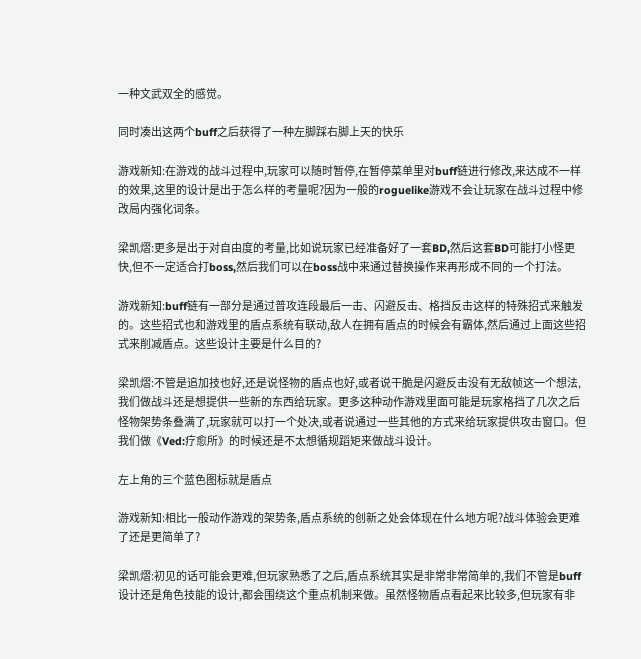一种文武双全的感觉。

同时凑出这两个buff之后获得了一种左脚踩右脚上天的快乐

游戏新知:在游戏的战斗过程中,玩家可以随时暂停,在暂停菜单里对buff链进行修改,来达成不一样的效果,这里的设计是出于怎么样的考量呢?因为一般的roguelike游戏不会让玩家在战斗过程中修改局内强化词条。

梁凯熠:更多是出于对自由度的考量,比如说玩家已经准备好了一套BD,然后这套BD可能打小怪更快,但不一定适合打boss,然后我们可以在boss战中来通过替换操作来再形成不同的一个打法。

游戏新知:buff链有一部分是通过普攻连段最后一击、闪避反击、格挡反击这样的特殊招式来触发的。这些招式也和游戏里的盾点系统有联动,敌人在拥有盾点的时候会有霸体,然后通过上面这些招式来削减盾点。这些设计主要是什么目的?

梁凯熠:不管是追加技也好,还是说怪物的盾点也好,或者说干脆是闪避反击没有无敌帧这一个想法,我们做战斗还是想提供一些新的东西给玩家。更多这种动作游戏里面可能是玩家格挡了几次之后怪物架势条叠满了,玩家就可以打一个处决,或者说通过一些其他的方式来给玩家提供攻击窗口。但我们做《Ved:疗愈所》的时候还是不太想循规蹈矩来做战斗设计。

左上角的三个蓝色图标就是盾点

游戏新知:相比一般动作游戏的架势条,盾点系统的创新之处会体现在什么地方呢?战斗体验会更难了还是更简单了?

梁凯熠:初见的话可能会更难,但玩家熟悉了之后,盾点系统其实是非常非常简单的,我们不管是buff设计还是角色技能的设计,都会围绕这个重点机制来做。虽然怪物盾点看起来比较多,但玩家有非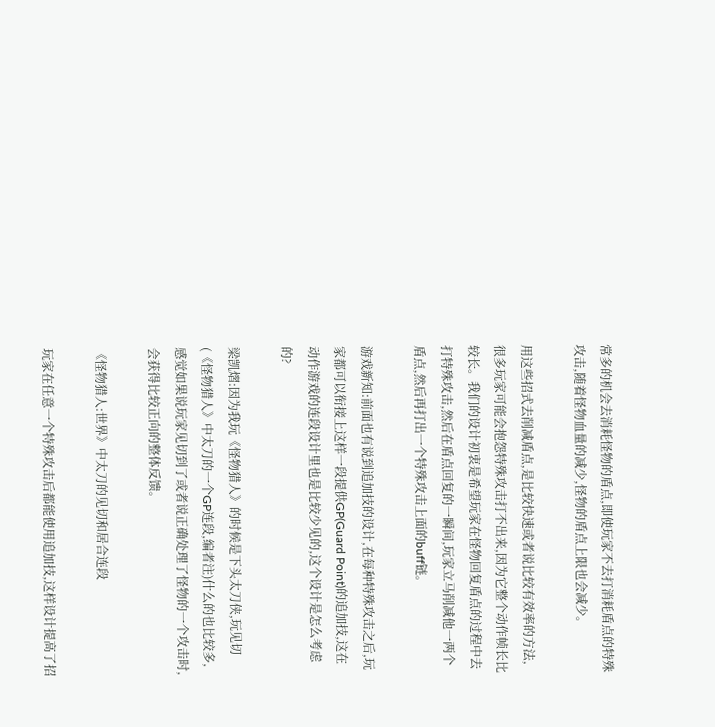常多的机会去消耗怪物的盾点,即使玩家不去打消耗盾点的特殊攻击,随着怪物血量的减少,怪物的盾点上限也会减少。

用这些招式去削减盾点,是比较快速或者说比较有效率的方法,很多玩家可能会抱怨特殊攻击打不出来,因为它整个动作帧长比较长。我们的设计初衷是希望玩家在怪物回复盾点的过程中去打特殊攻击,然后在盾点回复的一瞬间,玩家立马削减他一两个盾点,然后再打出一个特殊攻击上面的buff链。

游戏新知:前面也有说到追加技的设计,在每种特殊攻击之后,玩家都可以衔接上这样一段提供GP(Guard Point)的追加技,这在动作游戏的连段设计里也是比较少见的,这个设计是怎么考虑的?

梁凯熠:因为我玩《怪物猎人》的时候是下头太刀侠,玩见切(《怪物猎人》中太刀的一个GP连段,编者注)什么的也比较多,感觉如果说玩家见切到了或者说正确处理了怪物的一个攻击时,会获得比较正向的整体反馈。

《怪物猎人:世界》中太刀的见切和居合连段

玩家在任意一个特殊攻击后都能使用追加技,这样设计提高了招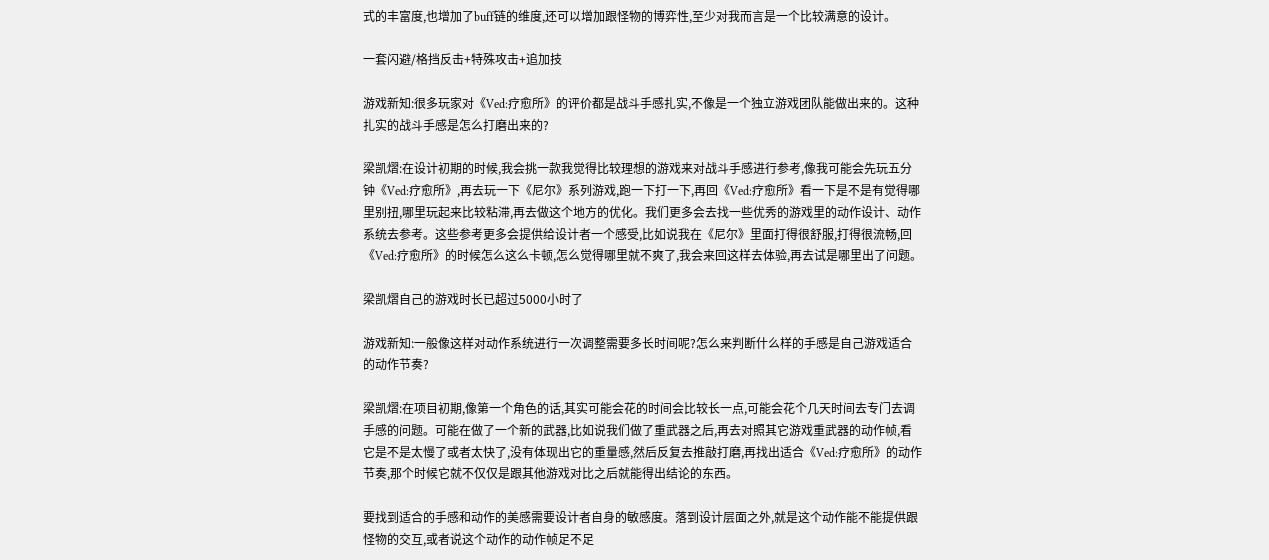式的丰富度,也增加了buff链的维度,还可以增加跟怪物的博弈性,至少对我而言是一个比较满意的设计。

一套闪避/格挡反击+特殊攻击+追加技

游戏新知:很多玩家对《Ved:疗愈所》的评价都是战斗手感扎实,不像是一个独立游戏团队能做出来的。这种扎实的战斗手感是怎么打磨出来的?

梁凯熠:在设计初期的时候,我会挑一款我觉得比较理想的游戏来对战斗手感进行参考,像我可能会先玩五分钟《Ved:疗愈所》,再去玩一下《尼尔》系列游戏,跑一下打一下,再回《Ved:疗愈所》看一下是不是有觉得哪里别扭,哪里玩起来比较粘滞,再去做这个地方的优化。我们更多会去找一些优秀的游戏里的动作设计、动作系统去参考。这些参考更多会提供给设计者一个感受,比如说我在《尼尔》里面打得很舒服,打得很流畅,回《Ved:疗愈所》的时候怎么这么卡顿,怎么觉得哪里就不爽了,我会来回这样去体验,再去试是哪里出了问题。

梁凯熠自己的游戏时长已超过5000小时了

游戏新知:一般像这样对动作系统进行一次调整需要多长时间呢?怎么来判断什么样的手感是自己游戏适合的动作节奏?

梁凯熠:在项目初期,像第一个角色的话,其实可能会花的时间会比较长一点,可能会花个几天时间去专门去调手感的问题。可能在做了一个新的武器,比如说我们做了重武器之后,再去对照其它游戏重武器的动作帧,看它是不是太慢了或者太快了,没有体现出它的重量感,然后反复去推敲打磨,再找出适合《Ved:疗愈所》的动作节奏,那个时候它就不仅仅是跟其他游戏对比之后就能得出结论的东西。

要找到适合的手感和动作的美感需要设计者自身的敏感度。落到设计层面之外,就是这个动作能不能提供跟怪物的交互,或者说这个动作的动作帧足不足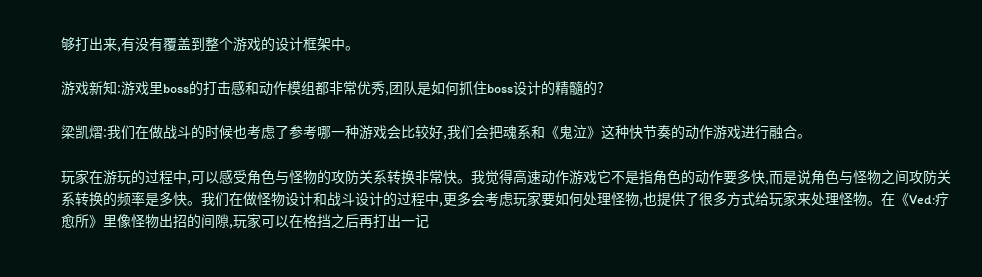够打出来,有没有覆盖到整个游戏的设计框架中。

游戏新知:游戏里boss的打击感和动作模组都非常优秀,团队是如何抓住boss设计的精髓的?

梁凯熠:我们在做战斗的时候也考虑了参考哪一种游戏会比较好,我们会把魂系和《鬼泣》这种快节奏的动作游戏进行融合。

玩家在游玩的过程中,可以感受角色与怪物的攻防关系转换非常快。我觉得高速动作游戏它不是指角色的动作要多快,而是说角色与怪物之间攻防关系转换的频率是多快。我们在做怪物设计和战斗设计的过程中,更多会考虑玩家要如何处理怪物,也提供了很多方式给玩家来处理怪物。在《Ved:疗愈所》里像怪物出招的间隙,玩家可以在格挡之后再打出一记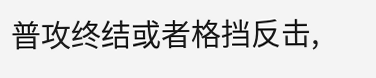普攻终结或者格挡反击,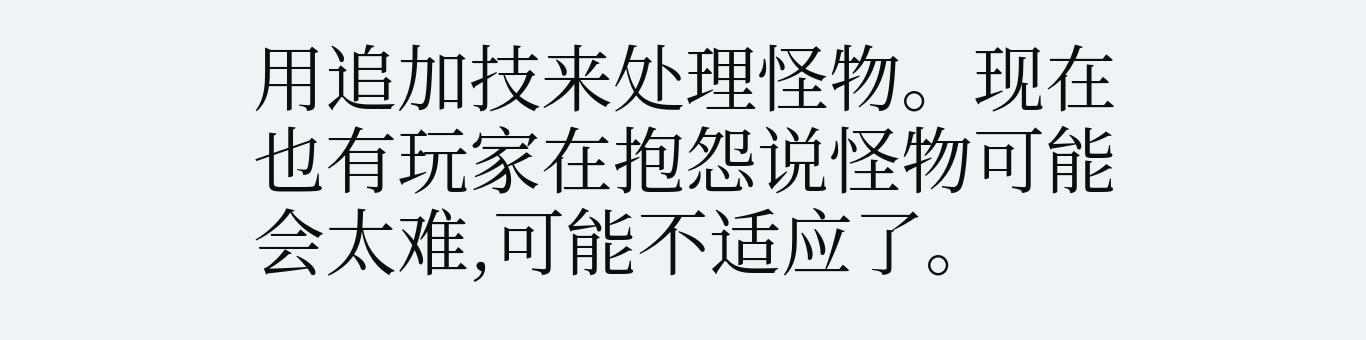用追加技来处理怪物。现在也有玩家在抱怨说怪物可能会太难,可能不适应了。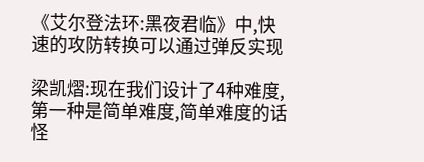《艾尔登法环:黑夜君临》中,快速的攻防转换可以通过弹反实现

梁凯熠:现在我们设计了4种难度,第一种是简单难度,简单难度的话怪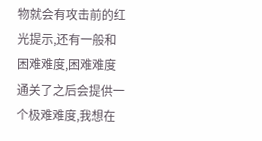物就会有攻击前的红光提示,还有一般和困难难度,困难难度通关了之后会提供一个极难难度,我想在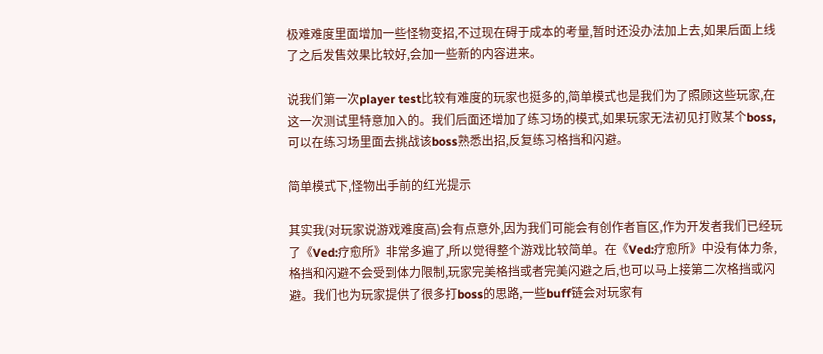极难难度里面增加一些怪物变招,不过现在碍于成本的考量,暂时还没办法加上去,如果后面上线了之后发售效果比较好,会加一些新的内容进来。

说我们第一次player test比较有难度的玩家也挺多的,简单模式也是我们为了照顾这些玩家,在这一次测试里特意加入的。我们后面还增加了练习场的模式,如果玩家无法初见打败某个boss,可以在练习场里面去挑战该boss熟悉出招,反复练习格挡和闪避。

简单模式下,怪物出手前的红光提示

其实我(对玩家说游戏难度高)会有点意外,因为我们可能会有创作者盲区,作为开发者我们已经玩了《Ved:疗愈所》非常多遍了,所以觉得整个游戏比较简单。在《Ved:疗愈所》中没有体力条,格挡和闪避不会受到体力限制,玩家完美格挡或者完美闪避之后,也可以马上接第二次格挡或闪避。我们也为玩家提供了很多打boss的思路,一些buff链会对玩家有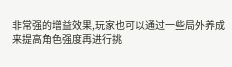非常强的增益效果,玩家也可以通过一些局外养成来提高角色强度再进行挑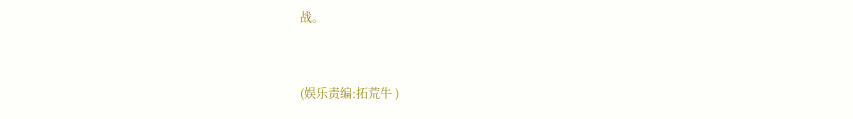战。


(娱乐责编:拓荒牛 )